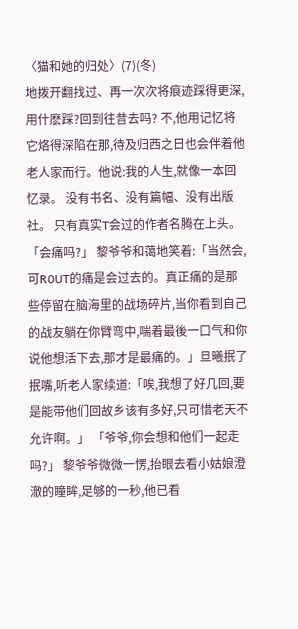〈猫和她的归处〉(7)(冬)
地拨开翻找过、再一次次将痕迹踩得更深,用什麽踩?回到往昔去吗? 不,他用记忆将它烙得深陷在那,待及归西之日也会伴着他老人家而行。他说:我的人生,就像一本回忆录。 没有书名、没有篇幅、没有出版社。 只有真实T会过的作者名腾在上头。 「会痛吗?」 黎爷爷和蔼地笑着:「当然会,可R0UT的痛是会过去的。真正痛的是那些停留在脑海里的战场碎片,当你看到自己的战友躺在你臂弯中,喘着最後一口气和你说他想活下去,那才是最痛的。」旦曦抿了抿嘴,听老人家续道:「唉,我想了好几回,要是能带他们回故乡该有多好,只可惜老天不允许啊。」 「爷爷,你会想和他们一起走吗?」 黎爷爷微微一愣,抬眼去看小姑娘澄澈的瞳眸,足够的一秒,他已看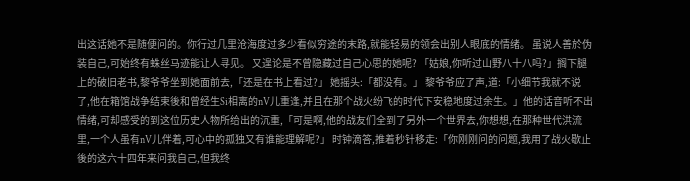出这话她不是随便问的。你行过几里沧海度过多少看似穷途的末路,就能轻易的领会出别人眼底的情绪。 虽说人善於伪装自己,可始终有蛛丝马迹能让人寻见。 又遑论是不曾隐藏过自己心思的她呢? 「姑娘,你听过山野八十八吗?」搁下腿上的破旧老书,黎爷爷坐到她面前去,「还是在书上看过?」 她摇头:「都没有。」 黎爷爷应了声,道:「小细节我就不说了,他在箱馆战争结束後和曾经生Si相离的nV儿重逢,并且在那个战火纷飞的时代下安稳地度过余生。」他的话音听不出情绪,可却感受的到这位历史人物所给出的沉重,「可是啊,他的战友们全到了另外一个世界去,你想想,在那种世代洪流里,一个人虽有nV儿伴着,可心中的孤独又有谁能理解呢?」 时钟滴答,推着秒针移走:「你刚刚问的问题,我用了战火歇止後的这六十四年来问我自己,但我终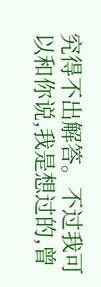究得不出解答。不过我可以和你说,我是想过的,曾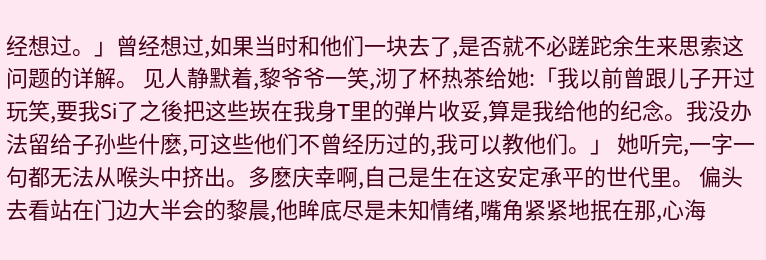经想过。」曾经想过,如果当时和他们一块去了,是否就不必蹉跎余生来思索这问题的详解。 见人静默着,黎爷爷一笑,沏了杯热茶给她:「我以前曾跟儿子开过玩笑,要我Si了之後把这些崁在我身T里的弹片收妥,算是我给他的纪念。我没办法留给子孙些什麽,可这些他们不曾经历过的,我可以教他们。」 她听完,一字一句都无法从喉头中挤出。多麽庆幸啊,自己是生在这安定承平的世代里。 偏头去看站在门边大半会的黎晨,他眸底尽是未知情绪,嘴角紧紧地抿在那,心海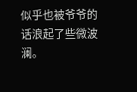似乎也被爷爷的话浪起了些微波澜。